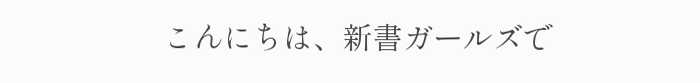こんにちは、新書ガールズで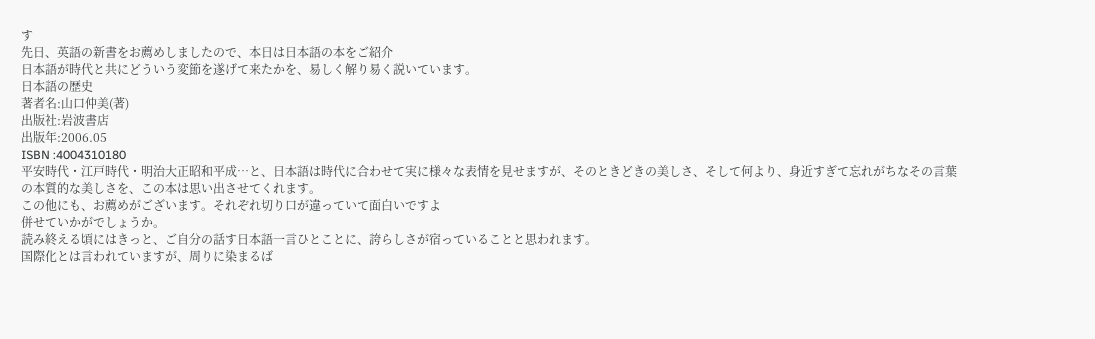す
先日、英語の新書をお薦めしましたので、本日は日本語の本をご紹介
日本語が時代と共にどういう変節を遂げて来たかを、易しく解り易く説いています。
日本語の歴史
著者名:山口仲美(著)
出版社:岩波書店
出版年:2006.05
ISBN :4004310180
平安時代・江戸時代・明治大正昭和平成…と、日本語は時代に合わせて実に様々な表情を見せますが、そのときどきの美しさ、そして何より、身近すぎて忘れがちなその言葉の本質的な美しさを、この本は思い出させてくれます。
この他にも、お薦めがございます。それぞれ切り口が違っていて面白いですよ
併せていかがでしょうか。
読み終える頃にはきっと、ご自分の話す日本語一言ひとことに、誇らしさが宿っていることと思われます。
国際化とは言われていますが、周りに染まるば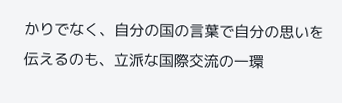かりでなく、自分の国の言葉で自分の思いを伝えるのも、立派な国際交流の一環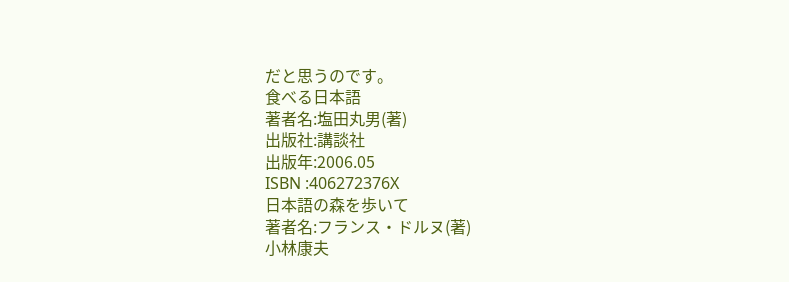だと思うのです。
食べる日本語
著者名:塩田丸男(著)
出版社:講談社
出版年:2006.05
ISBN :406272376X
日本語の森を歩いて
著者名:フランス・ドルヌ(著)
小林康夫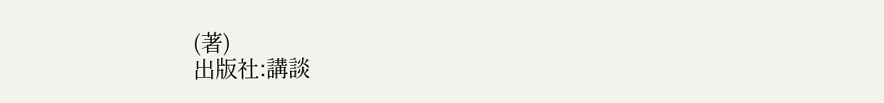(著)
出版社:講談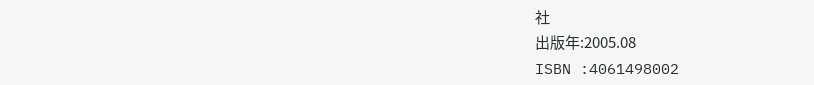社
出版年:2005.08
ISBN :4061498002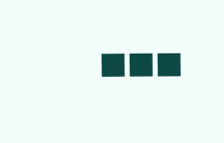■■■